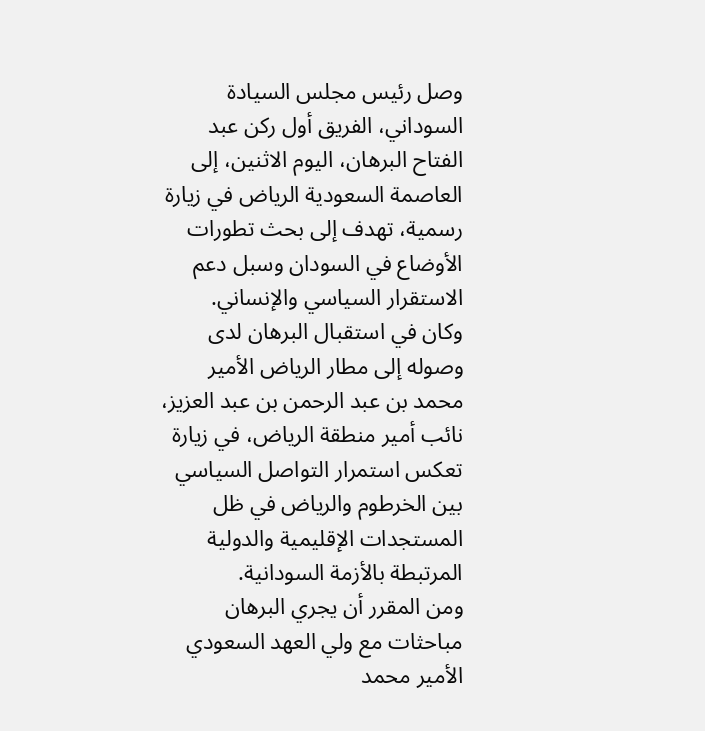وصل رئيس مجلس السيادة السوداني، الفريق أول ركن عبد الفتاح البرهان، اليوم الاثنين، إلى العاصمة السعودية الرياض في زيارة رسمية، تهدف إلى بحث تطورات الأوضاع في السودان وسبل دعم الاستقرار السياسي والإنساني.
وكان في استقبال البرهان لدى وصوله إلى مطار الرياض الأمير محمد بن عبد الرحمن بن عبد العزيز، نائب أمير منطقة الرياض، في زيارة تعكس استمرار التواصل السياسي بين الخرطوم والرياض في ظل المستجدات الإقليمية والدولية المرتبطة بالأزمة السودانية.
ومن المقرر أن يجري البرهان مباحثات مع ولي العهد السعودي الأمير محمد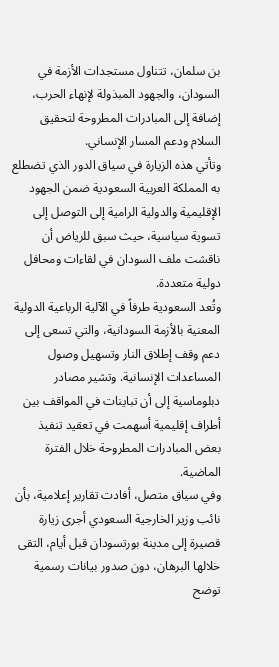بن سلمان، تتناول مستجدات الأزمة في السودان، والجهود المبذولة لإنهاء الحرب، إضافة إلى المبادرات المطروحة لتحقيق السلام ودعم المسار الإنساني.
وتأتي هذه الزيارة في سياق الدور الذي تضطلع به المملكة العربية السعودية ضمن الجهود الإقليمية والدولية الرامية إلى التوصل إلى تسوية سياسية، حيث سبق للرياض أن ناقشت ملف السودان في لقاءات ومحافل دولية متعددة.
وتُعد السعودية طرفاً في الآلية الرباعية الدولية المعنية بالأزمة السودانية، والتي تسعى إلى دعم وقف إطلاق النار وتسهيل وصول المساعدات الإنسانية. وتشير مصادر دبلوماسية إلى أن تباينات في المواقف بين أطراف إقليمية أسهمت في تعقيد تنفيذ بعض المبادرات المطروحة خلال الفترة الماضية.
وفي سياق متصل، أفادت تقارير إعلامية، بأن نائب وزير الخارجية السعودي أجرى زيارة قصيرة إلى مدينة بورتسودان قبل أيام، التقى خلالها البرهان، دون صدور بيانات رسمية توضح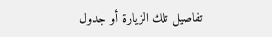تفاصيل تلك الزيارة أو جدول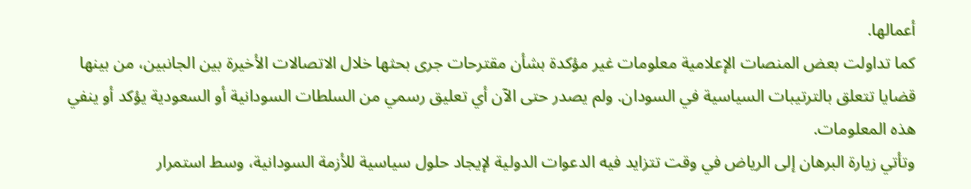أعمالها.
كما تداولت بعض المنصات الإعلامية معلومات غير مؤكدة بشأن مقترحات جرى بحثها خلال الاتصالات الأخيرة بين الجانبين، من بينها قضايا تتعلق بالترتيبات السياسية في السودان. ولم يصدر حتى الآن أي تعليق رسمي من السلطات السودانية أو السعودية يؤكد أو ينفي هذه المعلومات.
وتأتي زيارة البرهان إلى الرياض في وقت تتزايد فيه الدعوات الدولية لإيجاد حلول سياسية للأزمة السودانية، وسط استمرار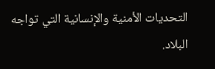التحديات الأمنية والإنسانية التي تواجه البلاد.